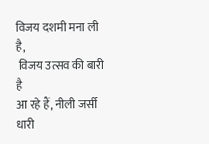विजय दशमी मना ली है,
 विजय उत्सव की बारी है
आ रहे हैं, नीली जर्सी धारी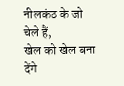नीलकंठ के जो चेले हैं,
खेल को खेल बना देंगे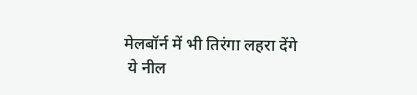मेलबॉर्न में भी तिरंगा लहरा देंगे
 ये नील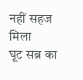नहीं सहज मिला
घूट सब्र का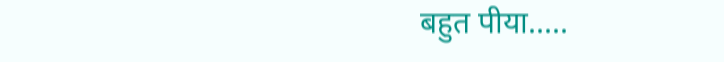बहुत पीया.....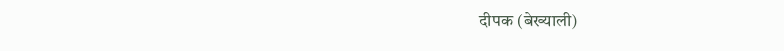दीपक (बेख्याली)